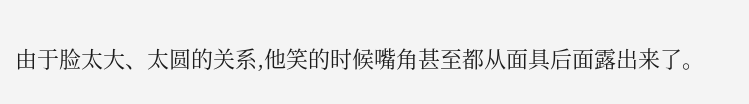由于脸太大、太圆的关系,他笑的时候嘴角甚至都从面具后面露出来了。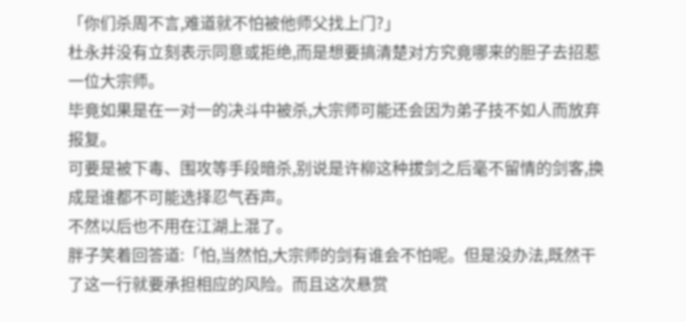「你们杀周不言,难道就不怕被他师父找上门?」
杜永并没有立刻表示同意或拒绝,而是想要搞清楚对方究竟哪来的胆子去招惹一位大宗师。
毕竟如果是在一对一的决斗中被杀,大宗师可能还会因为弟子技不如人而放弃报复。
可要是被下毒、围攻等手段暗杀,别说是许柳这种拔剑之后毫不留情的剑客,换成是谁都不可能选择忍气吞声。
不然以后也不用在江湖上混了。
胖子笑着回答道:「怕,当然怕,大宗师的剑有谁会不怕呢。但是没办法,既然干了这一行就要承担相应的风险。而且这次悬赏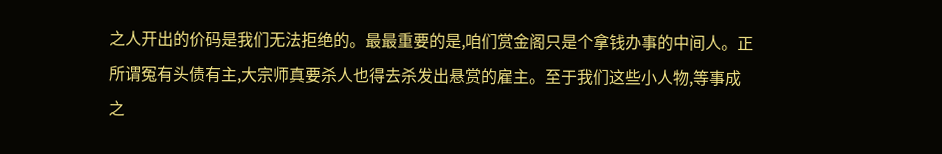之人开出的价码是我们无法拒绝的。最最重要的是,咱们赏金阁只是个拿钱办事的中间人。正所谓冤有头债有主,大宗师真要杀人也得去杀发出悬赏的雇主。至于我们这些小人物,等事成之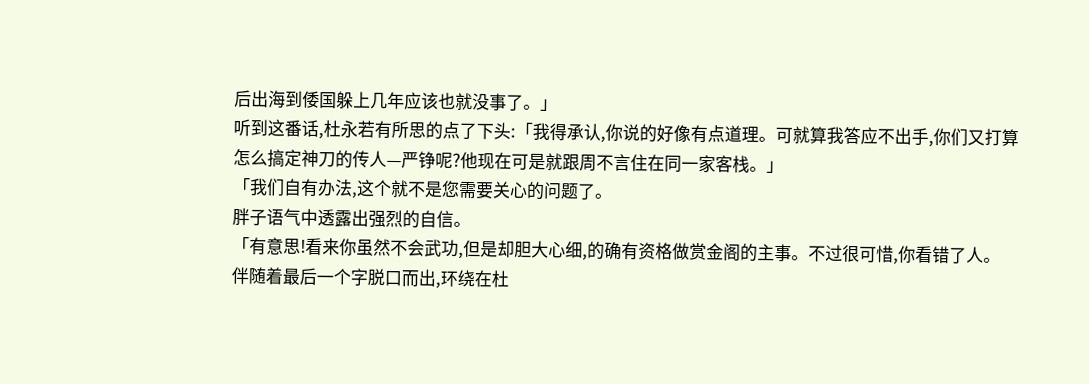后出海到倭国躲上几年应该也就没事了。」
听到这番话,杜永若有所思的点了下头:「我得承认,你说的好像有点道理。可就算我答应不出手,你们又打算怎么搞定神刀的传人—严铮呢?他现在可是就跟周不言住在同一家客栈。」
「我们自有办法,这个就不是您需要关心的问题了。
胖子语气中透露出强烈的自信。
「有意思!看来你虽然不会武功,但是却胆大心细,的确有资格做赏金阁的主事。不过很可惜,你看错了人。
伴随着最后一个字脱口而出,环绕在杜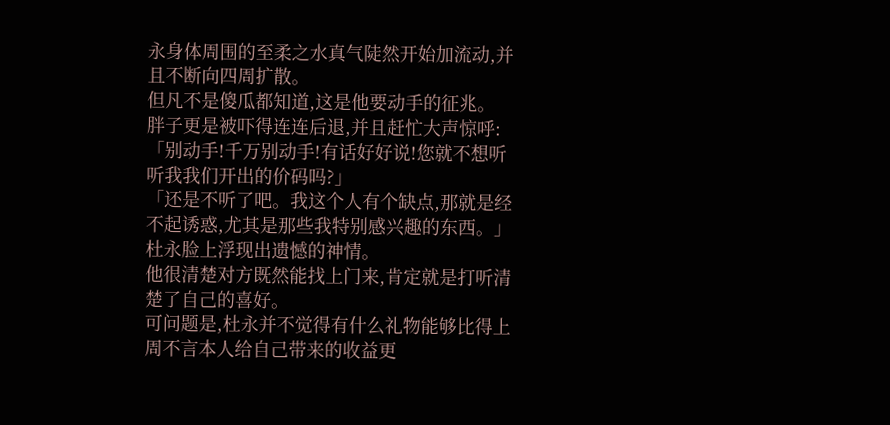永身体周围的至柔之水真气陡然开始加流动,并且不断向四周扩散。
但凡不是傻瓜都知道,这是他要动手的征兆。
胖子更是被吓得连连后退,并且赶忙大声惊呼:「别动手!千万别动手!有话好好说!您就不想听听我我们开出的价码吗?」
「还是不听了吧。我这个人有个缺点,那就是经不起诱惑,尤其是那些我特别感兴趣的东西。」
杜永脸上浮现出遗憾的神情。
他很清楚对方既然能找上门来,肯定就是打听清楚了自己的喜好。
可问题是,杜永并不觉得有什么礼物能够比得上周不言本人给自己带来的收益更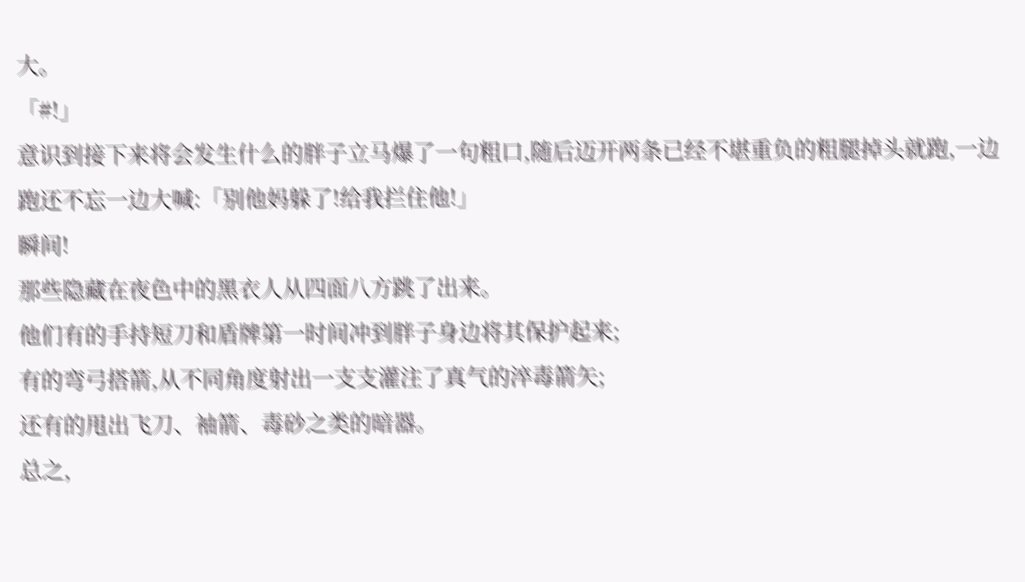大。
「#!」
意识到接下来将会发生什么的胖子立马爆了一句粗口,随后迈开两条已经不堪重负的粗腿掉头就跑,一边跑还不忘一边大喊:「别他妈躲了!给我拦住他!」
瞬间!
那些隐藏在夜色中的黑衣人从四面八方跳了出来。
他们有的手持短刀和盾牌第一时间冲到胖子身边将其保护起来;
有的弯弓搭箭,从不同角度射出一支支灌注了真气的淬毒箭矢;
还有的甩出飞刀、袖箭、毒砂之类的暗器。
总之,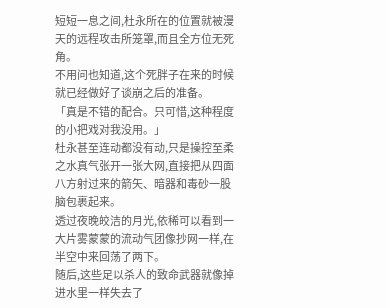短短一息之间,杜永所在的位置就被漫天的远程攻击所笼罩,而且全方位无死角。
不用问也知道,这个死胖子在来的时候就已经做好了谈崩之后的准备。
「真是不错的配合。只可惜,这种程度的小把戏对我没用。」
杜永甚至连动都没有动,只是操控至柔之水真气张开一张大网,直接把从四面八方射过来的箭矢、暗器和毒砂一股脑包裹起来。
透过夜晚皎洁的月光,依稀可以看到一大片雾蒙蒙的流动气团像抄网一样,在半空中来回荡了两下。
随后,这些足以杀人的致命武器就像掉进水里一样失去了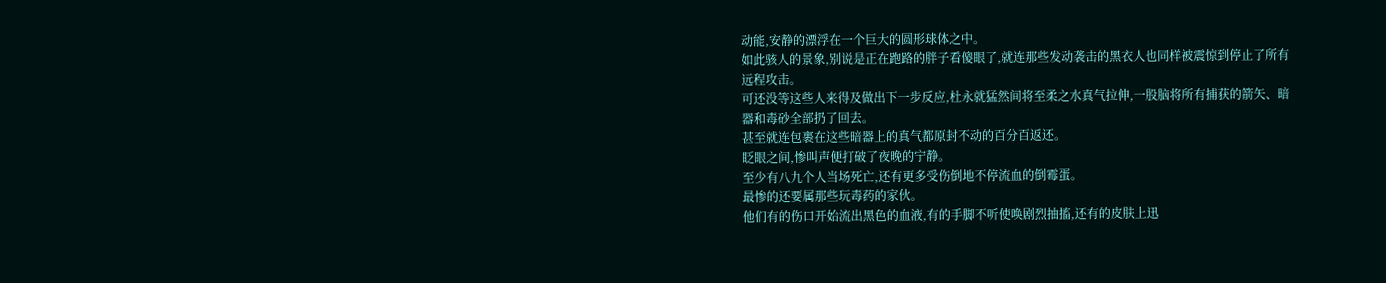动能,安静的漂浮在一个巨大的圆形球体之中。
如此骇人的景象,别说是正在跑路的胖子看傻眼了,就连那些发动袭击的黑衣人也同样被震惊到停止了所有远程攻击。
可还没等这些人来得及做出下一步反应,杜永就猛然间将至柔之水真气拉伸,一股脑将所有捕获的箭矢、暗器和毒砂全部扔了回去。
甚至就连包裹在这些暗器上的真气都原封不动的百分百返还。
眨眼之间,惨叫声便打破了夜晚的宁静。
至少有八九个人当场死亡,还有更多受伤倒地不停流血的倒霉蛋。
最惨的还要属那些玩毒药的家伙。
他们有的伤口开始流出黑色的血液,有的手脚不听使唤剧烈抽搐,还有的皮肤上迅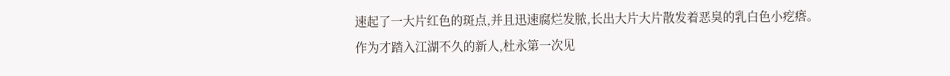速起了一大片红色的斑点,并且迅速腐烂发脓,长出大片大片散发着恶臭的乳白色小疙瘩。
作为才踏入江湖不久的新人,杜永第一次见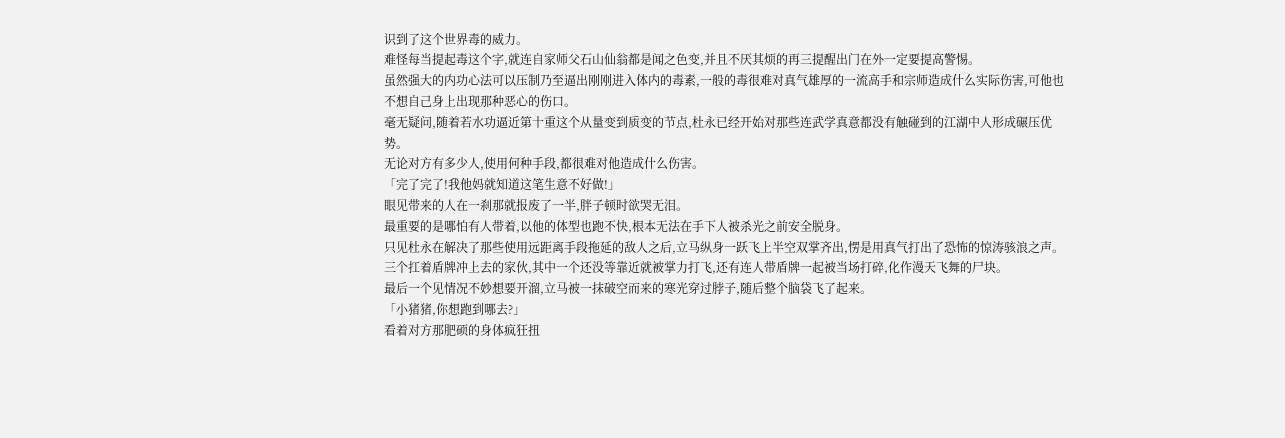识到了这个世界毒的威力。
难怪每当提起毒这个字,就连自家师父石山仙翁都是闻之色变,并且不厌其烦的再三提醒出门在外一定要提高警惕。
虽然强大的内功心法可以压制乃至逼出刚刚进入体内的毒素,一般的毒很难对真气雄厚的一流高手和宗师造成什么实际伤害,可他也不想自己身上出现那种恶心的伤口。
毫无疑问,随着若水功逼近第十重这个从量变到质变的节点,杜永已经开始对那些连武学真意都没有触碰到的江湖中人形成碾压优势。
无论对方有多少人,使用何种手段,都很难对他造成什么伤害。
「完了完了!我他妈就知道这笔生意不好做!」
眼见带来的人在一刹那就报废了一半,胖子顿时欲哭无泪。
最重要的是哪怕有人带着,以他的体型也跑不快,根本无法在手下人被杀光之前安全脱身。
只见杜永在解决了那些使用远距离手段拖延的敌人之后,立马纵身一跃飞上半空双掌齐出,愣是用真气打出了恐怖的惊涛骇浪之声。
三个扛着盾牌冲上去的家伙,其中一个还没等靠近就被掌力打飞,还有连人带盾牌一起被当场打碎,化作漫天飞舞的尸块。
最后一个见情况不妙想要开溜,立马被一抹破空而来的寒光穿过脖子,随后整个脑袋飞了起来。
「小猪猪,你想跑到哪去?」
看着对方那肥硕的身体疯狂扭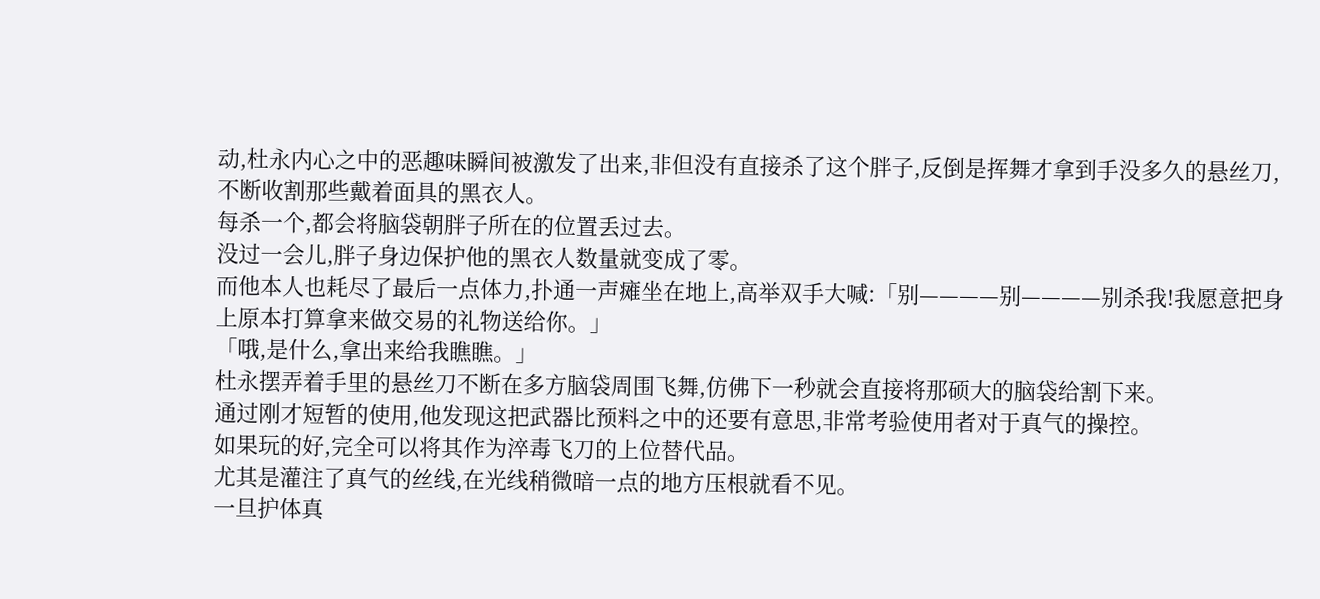动,杜永内心之中的恶趣味瞬间被激发了出来,非但没有直接杀了这个胖子,反倒是挥舞才拿到手没多久的悬丝刀,不断收割那些戴着面具的黑衣人。
每杀一个,都会将脑袋朝胖子所在的位置丢过去。
没过一会儿,胖子身边保护他的黑衣人数量就变成了零。
而他本人也耗尽了最后一点体力,扑通一声瘫坐在地上,高举双手大喊:「别————别————别杀我!我愿意把身上原本打算拿来做交易的礼物送给你。」
「哦,是什么,拿出来给我瞧瞧。」
杜永摆弄着手里的悬丝刀不断在多方脑袋周围飞舞,仿佛下一秒就会直接将那硕大的脑袋给割下来。
通过刚才短暂的使用,他发现这把武器比预料之中的还要有意思,非常考验使用者对于真气的操控。
如果玩的好,完全可以将其作为淬毒飞刀的上位替代品。
尤其是灌注了真气的丝线,在光线稍微暗一点的地方压根就看不见。
一旦护体真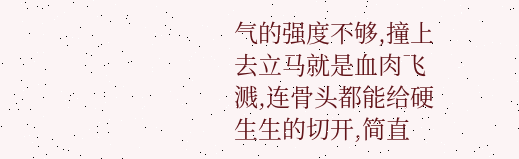气的强度不够,撞上去立马就是血肉飞溅,连骨头都能给硬生生的切开,简直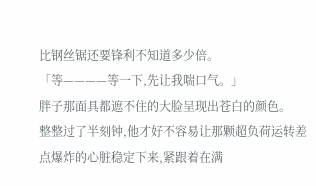比钢丝锯还要锋利不知道多少倍。
「等————等一下,先让我喘口气。」
胖子那面具都遮不住的大脸呈现出苍白的颜色。
整整过了半刻钟,他才好不容易让那颗超负荷运转差点爆炸的心脏稳定下来,紧跟着在满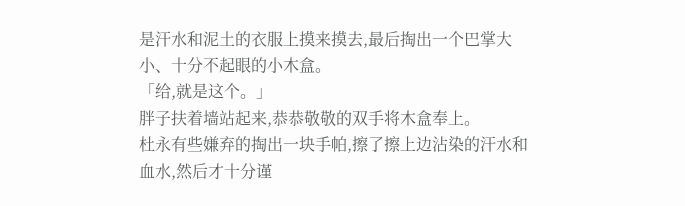是汗水和泥土的衣服上摸来摸去,最后掏出一个巴掌大小、十分不起眼的小木盒。
「给,就是这个。」
胖子扶着墙站起来,恭恭敬敬的双手将木盒奉上。
杜永有些嫌弃的掏出一块手帕,擦了擦上边沾染的汗水和血水,然后才十分谨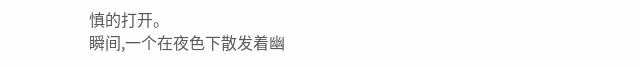慎的打开。
瞬间,一个在夜色下散发着幽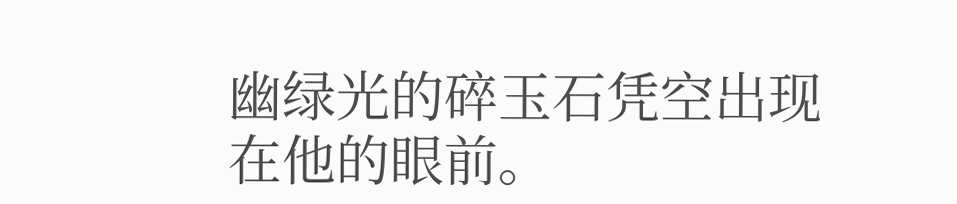幽绿光的碎玉石凭空出现在他的眼前。